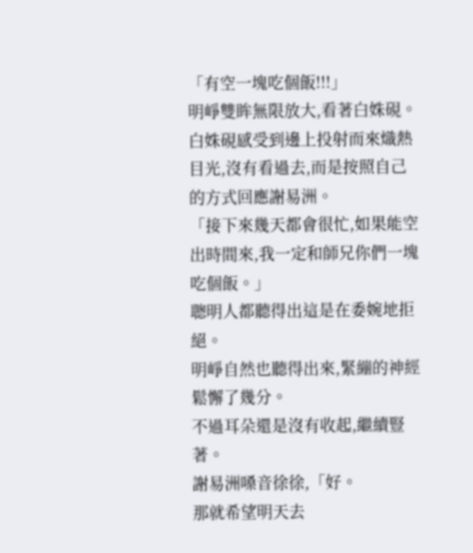「有空一塊吃個飯!!!」
明崢雙眸無限放大,看著白姝硯。
白姝硯感受到邊上投射而來熾熱目光,沒有看過去,而是按照自己的方式回應謝易洲。
「接下來幾天都會很忙,如果能空出時間來,我一定和師兄你們一塊吃個飯。」
聰明人都聽得出這是在委婉地拒絕。
明崢自然也聽得出來,緊繃的神經鬆懈了幾分。
不過耳朵還是沒有收起,繼續豎著。
謝易洲嗓音徐徐,「好。
那就希望明天去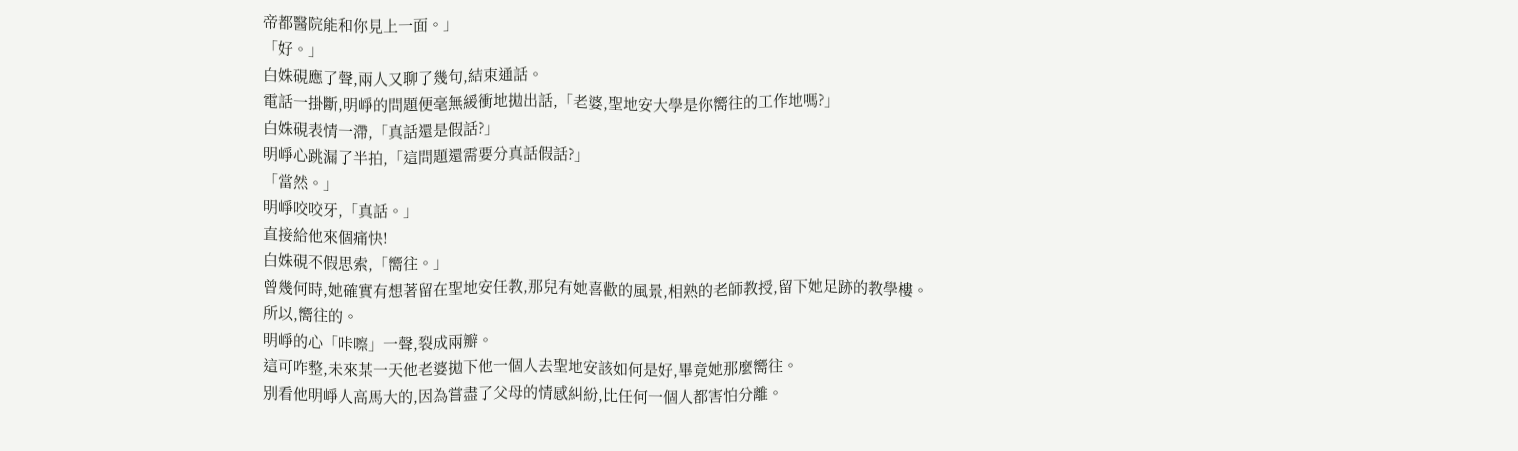帝都醫院能和你見上一面。」
「好。」
白姝硯應了聲,兩人又聊了幾句,結束通話。
電話一掛斷,明崢的問題便毫無緩衝地拋出話,「老婆,聖地安大學是你嚮往的工作地嗎?」
白姝硯表情一滯,「真話還是假話?」
明崢心跳漏了半拍,「這問題還需要分真話假話?」
「當然。」
明崢咬咬牙,「真話。」
直接給他來個痛快!
白姝硯不假思索,「嚮往。」
曾幾何時,她確實有想著留在聖地安任教,那兒有她喜歡的風景,相熟的老師教授,留下她足跡的教學樓。
所以,嚮往的。
明崢的心「咔嚓」一聲,裂成兩瓣。
這可咋整,未來某一天他老婆拋下他一個人去聖地安該如何是好,畢竟她那麼嚮往。
別看他明崢人高馬大的,因為嘗盡了父母的情感糾紛,比任何一個人都害怕分離。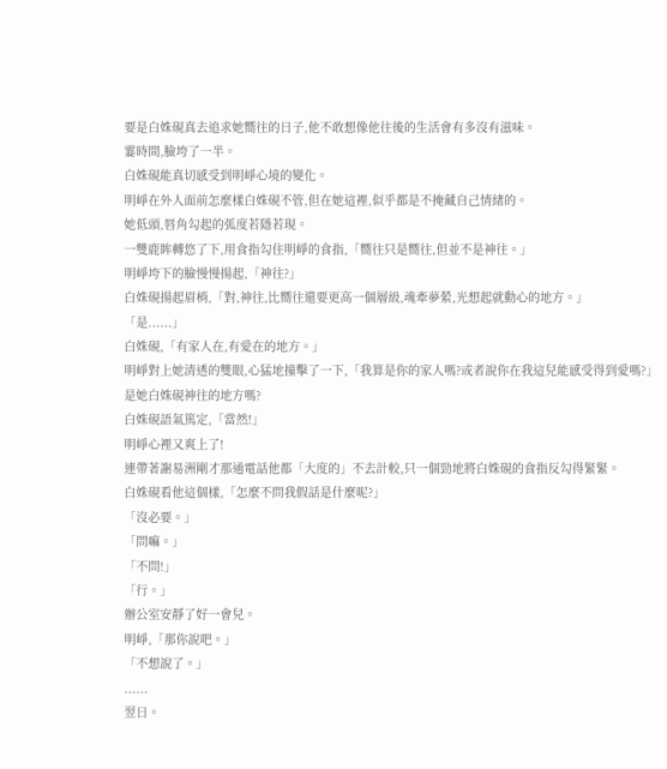要是白姝硯真去追求她嚮往的日子,他不敢想像他往後的生活會有多沒有滋味。
霎時間,臉垮了一半。
白姝硯能真切感受到明崢心境的變化。
明崢在外人面前怎麼樣白姝硯不管,但在她這裡,似乎都是不掩藏自己情緒的。
她低頭,唇角勾起的弧度若隱若現。
一雙鹿眸轉悠了下,用食指勾住明崢的食指,「嚮往只是嚮往,但並不是神往。」
明崢垮下的臉慢慢揚起,「神往?」
白姝硯揚起眉梢,「對,神往,比嚮往還要更高一個層級,魂牽夢縈,光想起就動心的地方。」
「是......」
白姝硯,「有家人在,有愛在的地方。」
明崢對上她清透的雙眼,心猛地撞擊了一下,「我算是你的家人嗎?或者說你在我這兒能感受得到愛嗎?」
是她白姝硯神往的地方嗎?
白姝硯語氣篤定,「當然!」
明崢心裡又爽上了!
連帶著謝易洲剛才那通電話他都「大度的」不去計較,只一個勁地將白姝硯的食指反勾得緊緊。
白姝硯看他這個樣,「怎麼不問我假話是什麼呢?」
「沒必要。」
「問嘛。」
「不問!」
「行。」
辦公室安靜了好一會兒。
明崢,「那你說吧。」
「不想說了。」
......
翌日。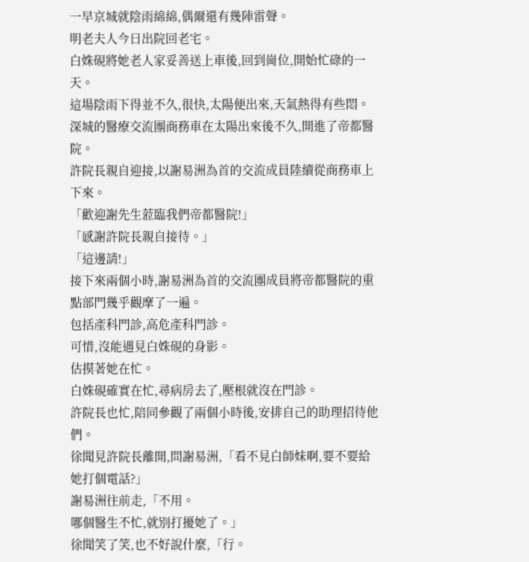一早京城就陰雨綿綿,偶爾還有幾陣雷聲。
明老夫人今日出院回老宅。
白姝硯將她老人家妥善送上車後,回到崗位,開始忙碌的一天。
這場陰雨下得並不久,很快,太陽便出來,天氣熱得有些悶。
深城的醫療交流團商務車在太陽出來後不久,開進了帝都醫院。
許院長親自迎接,以謝易洲為首的交流成員陸續從商務車上下來。
「歡迎謝先生蒞臨我們帝都醫院!」
「感謝許院長親自接待。」
「這邊請!」
接下來兩個小時,謝易洲為首的交流團成員將帝都醫院的重點部門幾乎觀摩了一遍。
包括產科門診,高危產科門診。
可惜,沒能遇見白姝硯的身影。
估摸著她在忙。
白姝硯確實在忙,尋病房去了,壓根就沒在門診。
許院長也忙,陪同參觀了兩個小時後,安排自己的助理招待他們。
徐聞見許院長離開,問謝易洲,「看不見白師妹啊,要不要給她打個電話?」
謝易洲往前走,「不用。
哪個醫生不忙,就別打擾她了。」
徐聞笑了笑,也不好說什麼,「行。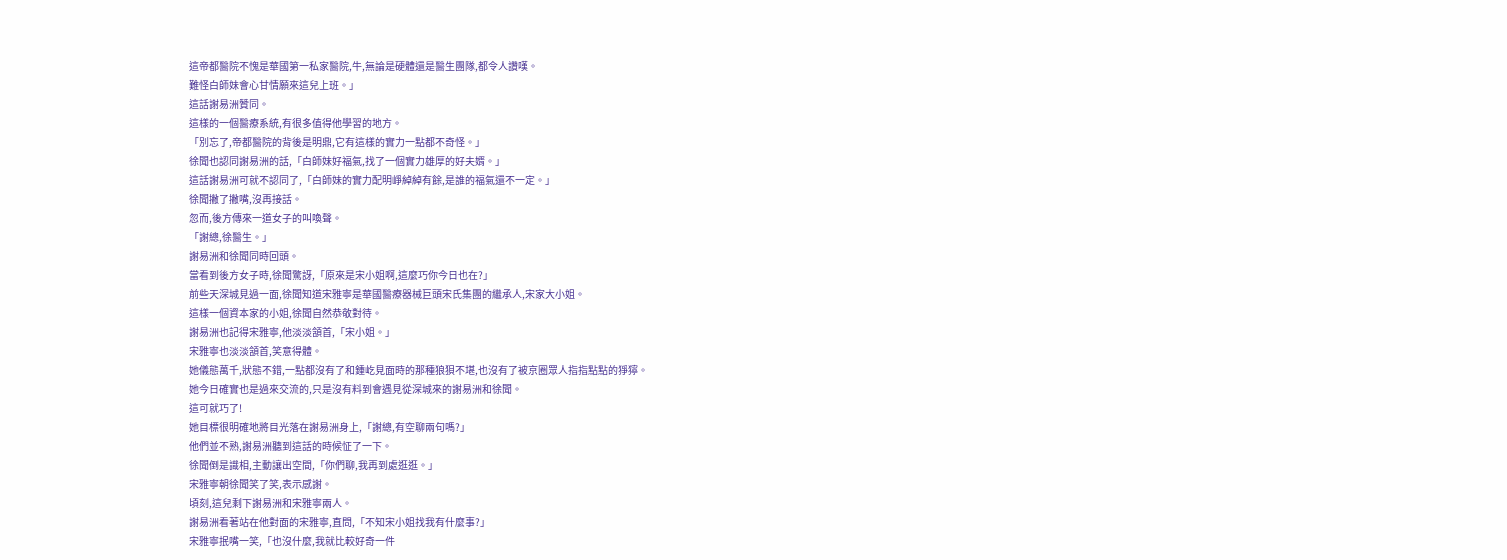這帝都醫院不愧是華國第一私家醫院,牛,無論是硬體還是醫生團隊,都令人讚嘆。
難怪白師妹會心甘情願來這兒上班。」
這話謝易洲贊同。
這樣的一個醫療系統,有很多值得他學習的地方。
「別忘了,帝都醫院的背後是明鼎,它有這樣的實力一點都不奇怪。」
徐聞也認同謝易洲的話,「白師妹好福氣,找了一個實力雄厚的好夫婿。」
這話謝易洲可就不認同了,「白師妹的實力配明崢綽綽有餘,是誰的福氣還不一定。」
徐聞撇了撇嘴,沒再接話。
忽而,後方傳來一道女子的叫喚聲。
「謝總,徐醫生。」
謝易洲和徐聞同時回頭。
當看到後方女子時,徐聞驚訝,「原來是宋小姐啊,這麼巧你今日也在?」
前些天深城見過一面,徐聞知道宋雅寧是華國醫療器械巨頭宋氏集團的繼承人,宋家大小姐。
這樣一個資本家的小姐,徐聞自然恭敬對待。
謝易洲也記得宋雅寧,他淡淡頷首,「宋小姐。」
宋雅寧也淡淡頷首,笑意得體。
她儀態萬千,狀態不錯,一點都沒有了和鍾屹見面時的那種狼狽不堪,也沒有了被京圈眾人指指點點的猙獰。
她今日確實也是過來交流的,只是沒有料到會遇見從深城來的謝易洲和徐聞。
這可就巧了!
她目標很明確地將目光落在謝易洲身上,「謝總,有空聊兩句嗎?」
他們並不熟,謝易洲聽到這話的時候怔了一下。
徐聞倒是識相,主動讓出空間,「你們聊,我再到處逛逛。」
宋雅寧朝徐聞笑了笑,表示感謝。
頃刻,這兒剩下謝易洲和宋雅寧兩人。
謝易洲看著站在他對面的宋雅寧,直問,「不知宋小姐找我有什麼事?」
宋雅寧抿嘴一笑,「也沒什麼,我就比較好奇一件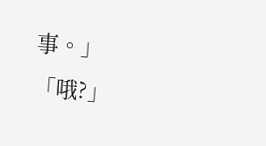事。」
「哦?」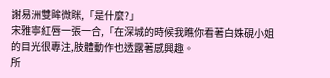謝易洲雙眸微眯,「是什麼?」
宋雅寧紅唇一張一合,「在深城的時候我瞧你看著白姝硯小姐的目光很專注,肢體動作也透露著感興趣。
所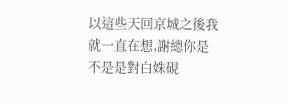以這些天回京城之後我就一直在想,謝總你是不是是對白姝硯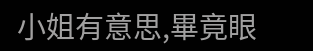小姐有意思,畢竟眼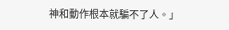神和動作根本就騙不了人。」